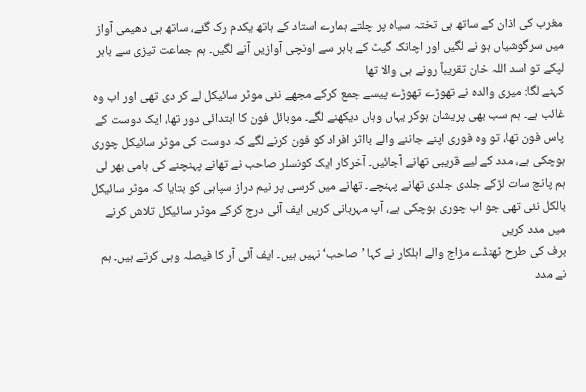مغرب کی اذان کے ساتھ ہی تختہ سیاہ پر چلتے ہمارے استاد کے ہاتھ یکدم رک گئے، ساتھ ہی دھیمی آواز میں سرگوشیاں ہو نے لگیں اور اچانک گیٹ کے باہر سے اونچی آوازیں آنے لگیں۔ ہم جماعت تیزی سے باہر لپکے تو اسد اللہ خان تقریباً رونے ہی والا تھا
کہنے لگا: میری والدہ نے تھوڑے تھوڑے پیسے جمع کرکے مجھے نئی موٹر سائیکل لے کر دی تھی اور اب وہ غائب ہے۔ ہم سب بھی پریشان ہوکر یہاں وہاں دیکھنے لگے۔ موبائل فون کا ابتدائی دور تھا، ایک دوست کے پاس فون تھا، تو وہ فوری اپنے جاننے والے بااثر افراد کو فون کرنے لگے کہ دوست کی موٹر سائیکل چوری ہوچکی ہے، مدد کے لیے قریبی تھانے آجائیں۔ آخرکار ایک کونسلر صاحب نے تھانے پہنچنے کی ہامی بھر لی
ہم پانچ سات لڑکے جلدی جلدی تھانے پہنچے۔ تھانے میں کرسی پر نیم دراز سپاہی کو بتایا کہ موٹر سائیکل بالکل نئی تھی جو اب چوری ہوچکی ہے، آپ مہربانی کریں ایف آئی درج کرکے موٹر سائیکل تلاش کرنے میں مدد کریں
برف کی طرح ٹھنڈے مزاج والے اہلکار نے کہا ’صاحب‘ نہیں ہیں۔ ایف آئی آر کا فیصلہ وہی کرتے ہیں۔ ہم نے مدد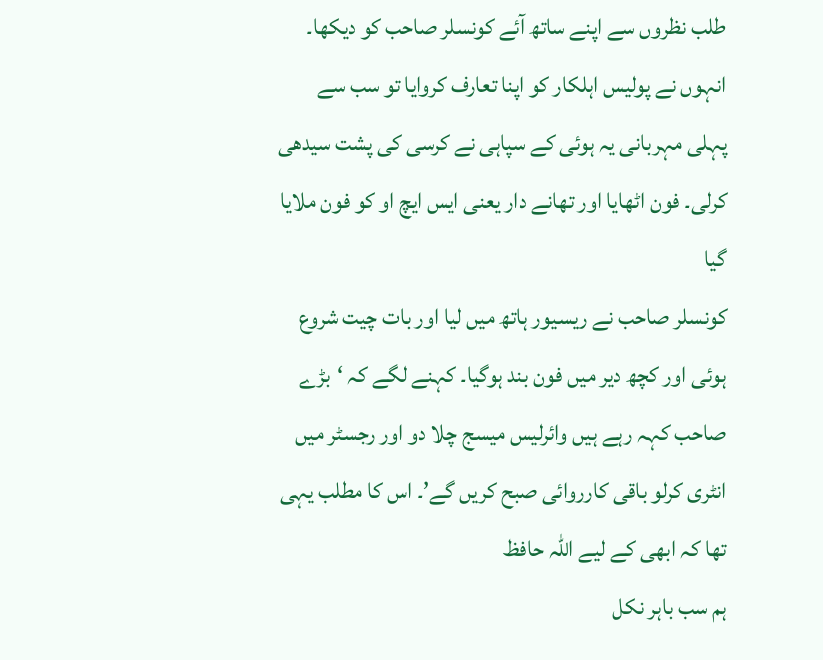طلب نظروں سے اپنے ساتھ آئے کونسلر صاحب کو دیکھا۔ انہوں نے پولیس اہلکار کو اپنا تعارف کروایا تو سب سے پہلی مہربانی یہ ہوئی کے سپاہی نے کرسی کی پشت سیدھی کرلی۔ فون اٹھایا اور تھانے دار یعنی ایس ایچ او کو فون ملایا گیا
کونسلر صاحب نے ریسیور ہاتھ میں لیا اور بات چیت شروع ہوئی اور کچھ دیر میں فون بند ہوگیا۔ کہنے لگے کہ ‘بڑے صاحب کہہ رہے ہیں وائرلیس میسج چلا دو اور رجسٹر میں انٹری کرلو باقی کارروائی صبح کریں گے’۔ اس کا مطلب یہی تھا کہ ابھی کے لیے اللہ حافظ
ہم سب باہر نکل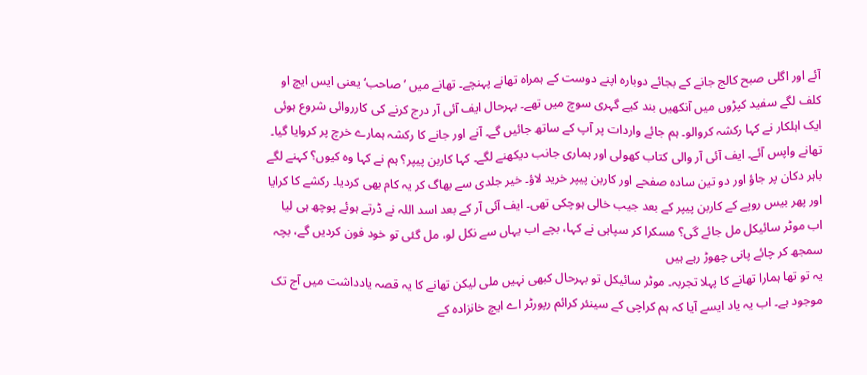آئے اور اگلی صبح کالج جانے کے بجائے دوبارہ اپنے دوست کے ہمراہ تھانے پہنچے۔ تھانے میں ’صاحب‘ یعنی ایس ایچ او کلف لگے سفید کپڑوں میں آنکھیں بند کیے گہری سوچ میں تھے۔ بہرحال ایف آئی آر درج کرنے کی کارروائی شروع ہوئی
ایک اہلکار نے کہا رکشہ کروالو۔ ہم جائے واردات پر آپ کے ساتھ جائیں گے۔ آنے اور جانے کا رکشہ ہمارے خرچ پر کروایا گیا۔ تھانے واپس آئے۔ ایف آئی آر والی کتاب کھولی اور ہماری جانب دیکھنے لگے۔ کہا کاربن پیپر؟ ہم نے کہا وہ کیوں؟ کہنے لگے باہر دکان پر جاؤ اور دو تین سادہ صفحے اور کاربن پیپر خرید لاؤ۔ خیر جلدی سے بھاگ کر یہ کام بھی کردیا۔ رکشے کا کرایا اور پھر بیس روپے کے کاربن پیپر کے بعد جیب خالی ہوچکی تھی۔ ایف آئی آر کے بعد اسد اللہ نے ڈرتے ہوئے پوچھ ہی لیا اب موٹر سائیکل مل جائے گی؟ مسکرا کر سپاہی نے کہا، بچے اب یہاں سے نکل لو، مل گئی تو خود فون کردیں گے، بچہ سمجھ کر چائے پانی چھوڑ رہے ہیں
یہ تو تھا ہمارا تھانے کا پہلا تجربہ۔ موٹر سائیکل تو بہرحال کبھی نہیں ملی لیکن تھانے کا یہ قصہ یادداشت میں آج تک موجود ہے۔ اب یہ یاد ایسے آیا کہ ہم کراچی کے سینئر کرائم رپورٹر اے ایچ خانزادہ کے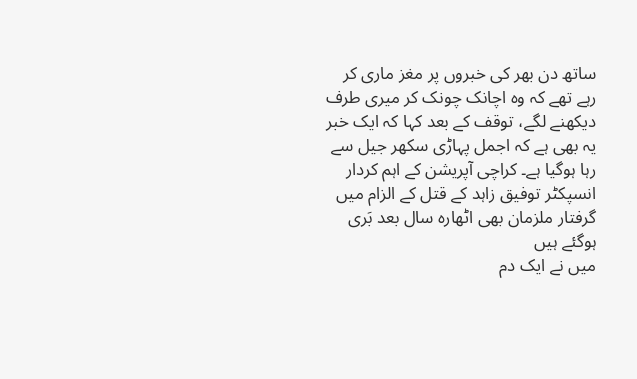ساتھ دن بھر کی خبروں پر مغز ماری کر رہے تھے کہ وہ اچانک چونک کر میری طرف دیکھنے لگے، توقف کے بعد کہا کہ ایک خبر یہ بھی ہے کہ اجمل پہاڑی سکھر جیل سے رہا ہوگیا ہے۔ کراچی آپریشن کے اہم کردار انسپکٹر توفیق زاہد کے قتل کے الزام میں گرفتار ملزمان بھی اٹھارہ سال بعد بَری ہوگئے ہیں
میں نے ایک دم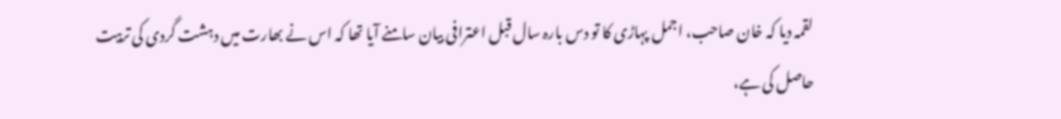لقمہ دیا کہ خان صاحب، اجمل پہاڑی کا تو دس بارہ سال قبل اعترافی بیان سامنے آیا تھا کہ اس نے بھارت میں دہشت گردی کی تربیت حاصل کی ہے،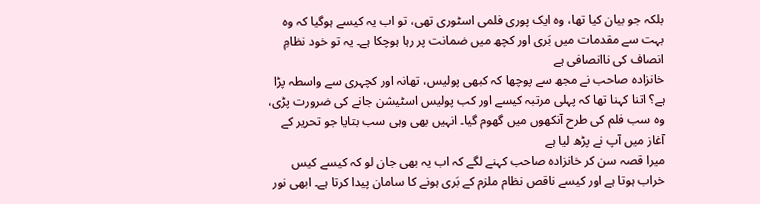بلکہ جو بیان کیا تھا، وہ ایک پوری فلمی اسٹوری تھی، تو اب یہ کیسے ہوگیا کہ وہ بہت سے مقدمات میں بَری اور کچھ میں ضمانت پر رہا ہوچکا ہے۔ یہ تو خود نظامِ انصاف کی ناانصافی ہے
خانزادہ صاحب نے مجھ سے پوچھا کہ کبھی پولیس، تھانہ اور کچہری سے واسطہ پڑا ہے؟ اتنا کہنا تھا کہ پہلی مرتبہ کیسے اور کب پولیس اسٹیشن جانے کی ضرورت پڑی، وہ سب فلم کی طرح آنکھوں میں گھوم گیا۔ انہیں بھی وہی سب بتایا جو تحریر کے آغاز میں آپ نے پڑھ لیا ہے
میرا قصہ سن کر خانزادہ صاحب کہنے لگے کہ اب یہ بھی جان لو کہ کیسے کیس خراب ہوتا ہے اور کیسے ناقص نظام ملزم کے بَری ہونے کا سامان پیدا کرتا ہے۔ ابھی نور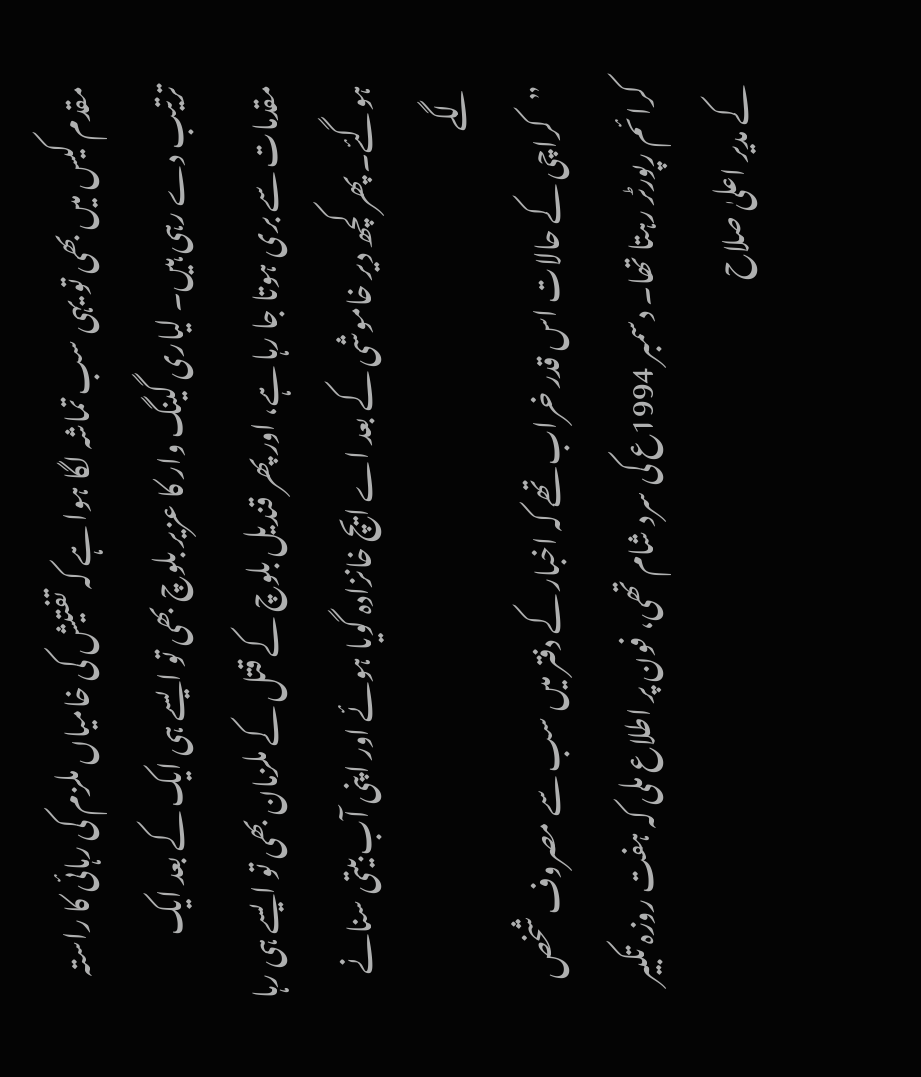مقدم کیس میں بھی تو یہی سب تماشہ لگا ہوا ہے کہ تفتیش کی خامیاں ملزم کی رہائی کا راستہ ترتیب دے رہی ہیں۔ لیاری گینگ وار کا عزیر بلوچ بھی تو ایسے ہی ایک کے بعد ایک مقدمات سے بری ہوتا جا رہا ہے، اور پھر قندیل بلوچ کے قتل کے ملزمان بھی تو ایسے ہی رہا ہوگئے۔ پھر کچھ دیر خاموشی کے بعد اے ایچ خانزادہ گویا ہوئے اور اپنی آب بیتی سنانے لگے
”کراچی کے حالات اس قدر خراب تھے کہ اخبار کے دفتر میں سب سے مصروف شخص کرائم رپورٹر رہتا تھا۔ دسمبر 1994ع کی سرد شام تھی، فون پر اطلاع ملی کہ ہفت روزہ تکبیر کے مدیر اعلیٰ صلاح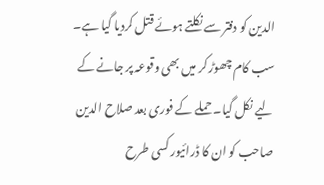الدین کو دفتر سے نکلتے ہوئے قتل کردیا گیا ہے۔ سب کام چھوڑ کر میں بھی وقوعہ پر جانے کے لیے نکل گیا۔ حملے کے فوری بعد صلاح الدین صاحب کو ان کا ڈرائیور کسی طرح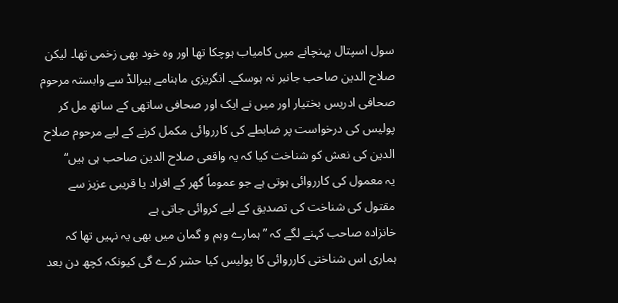سول اسپتال پہنچانے میں کامیاب ہوچکا تھا اور وہ خود بھی زخمی تھا۔ لیکن صلاح الدین صاحب جانبر نہ ہوسکے۔ انگریزی ماہنامے ہیرالڈ سے وابستہ مرحوم صحافی ادریس بختیار اور میں نے ایک اور صحافی ساتھی کے ساتھ مل کر پولیس کی درخواست پر ضابطے کی کارروائی مکمل کرنے کے لیے مرحوم صلاح الدین کی نعش کو شناخت کیا کہ یہ واقعی صلاح الدین صاحب ہی ہیں“
یہ معمول کی کارروائی ہوتی ہے جو عموماً گھر کے افراد یا قریبی عزیز سے مقتول کی شناخت کی تصدیق کے لیے کروائی جاتی ہے
خانزادہ صاحب کہنے لگے کہ ”ہمارے وہم و گمان میں بھی یہ نہیں تھا کہ ہماری اس شناختی کارروائی کا پولیس کیا حشر کرے گی کیونکہ کچھ دن بعد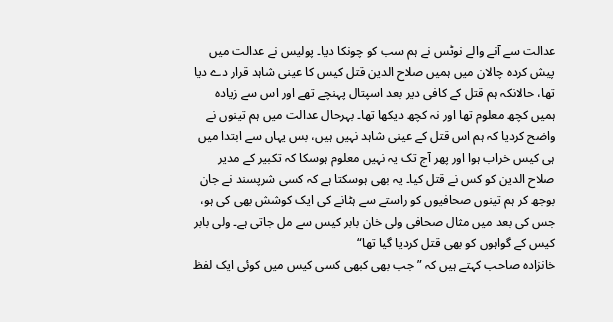عدالت سے آنے والے نوٹس نے ہم سب کو چونکا دیا۔ پولیس نے عدالت میں پیش کردہ چالان میں ہمیں صلاح الدین قتل کیس کا عینی شاہد قرار دے دیا تھا، حالانکہ ہم قتل کے کافی دیر بعد اسپتال پہنچے تھے اور اس سے زیادہ ہمیں کچھ معلوم تھا اور نہ کچھ دیکھا تھا۔ بہرحال عدالت میں ہم تینوں نے واضح کردیا کہ ہم اس قتل کے عینی شاہد نہیں ہیں، بس یہاں سے ابتدا میں ہی کیس خراب ہوا اور پھر آج تک یہ نہیں معلوم ہوسکا کہ تکبیر کے مدیر صلاح الدین کو کس نے قتل کیا۔ یہ بھی ہوسکتا ہے کہ کسی شرپسند نے جان بوجھ کر ہم تینوں صحافیوں کو راستے سے ہٹانے کی ایک کوشش بھی کی ہو، جس کی بعد میں مثال صحافی ولی خان بابر کیس سے مل جاتی ہے۔ ولی بابر کیس کے گواہوں کو بھی قتل کردیا گیا تھا“
خانزادہ صاحب کہتے ہیں کہ ”جب بھی کبھی کسی کیس میں کوئی ایک لفظ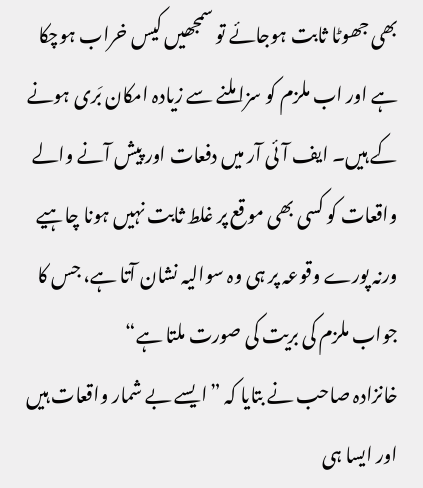بھی جھوٹا ثابت ہوجائے تو سمجھیں کیس خراب ہوچکا ہے اور اب ملزم کو سزا ملنے سے زیادہ امکان بَری ہونے کے ہیں۔ ایف آئی آر میں دفعات اور پیش آنے والے واقعات کو کسی بھی موقع پر غلط ثابت نہیں ہونا چاہیے ورنہ پورے وقوعہ پر ہی وہ سوالیہ نشان آتا ہے، جس کا جواب ملزم کی بریت کی صورت ملتا ہے“
خانزادہ صاحب نے بتایا کہ ”ایسے بے شمار واقعات ہیں اور ایسا ہی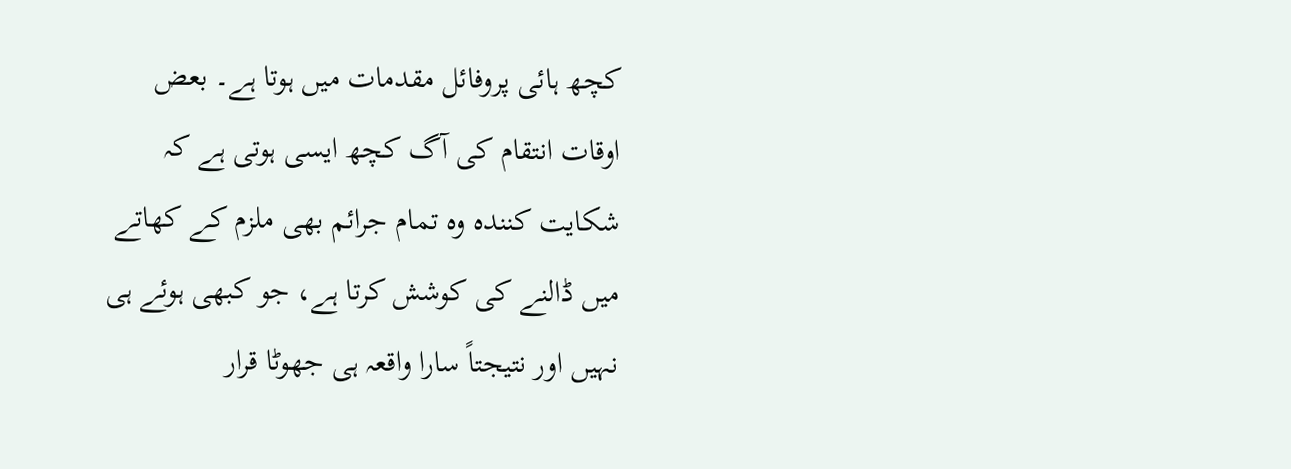کچھ ہائی پروفائل مقدمات میں ہوتا ہے۔ بعض اوقات انتقام کی آگ کچھ ایسی ہوتی ہے کہ شکایت کنندہ وہ تمام جرائم بھی ملزم کے کھاتے میں ڈالنے کی کوشش کرتا ہے، جو کبھی ہوئے ہی نہیں اور نتیجتاً سارا واقعہ ہی جھوٹا قرار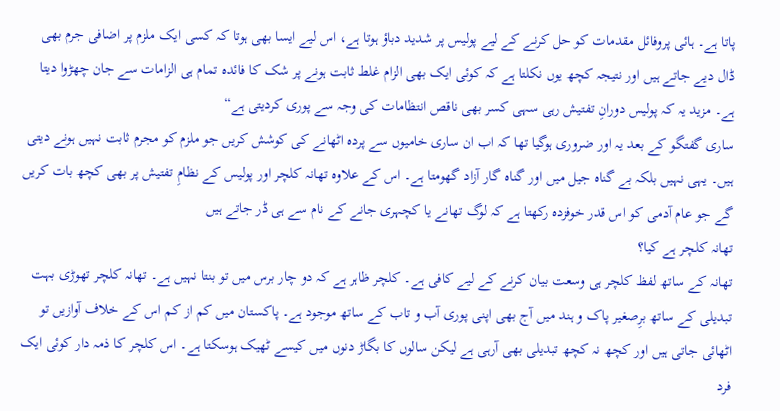پاتا ہے۔ ہائی پروفائل مقدمات کو حل کرنے کے لیے پولیس پر شدید دباؤ ہوتا ہے، اس لیے ایسا بھی ہوتا کہ کسی ایک ملزم پر اضافی جرم بھی ڈال دیے جاتے ہیں اور نتیجہ کچھ یوں نکلتا ہے کہ کوئی ایک بھی الزام غلط ثابت ہونے پر شک کا فائدہ تمام ہی الزامات سے جان چھڑوا دیتا ہے۔ مزید یہ کہ پولیس دورانِ تفتیش رہی سہی کسر بھی ناقص انتظامات کی وجہ سے پوری کردیتی ہے“
ساری گفتگو کے بعد یہ اور ضروری ہوگیا تھا کہ اب ان ساری خامیوں سے پردہ اٹھانے کی کوشش کریں جو ملزم کو مجرم ثابت نہیں ہونے دیتی ہیں۔ یہی نہیں بلکہ بے گناہ جیل میں اور گناہ گار آزاد گھومتا ہے۔ اس کے علاوہ تھانہ کلچر اور پولیس کے نظامِ تفتیش پر بھی کچھ بات کریں گے جو عام آدمی کو اس قدر خوفزدہ رکھتا ہے کہ لوگ تھانے یا کچہری جانے کے نام سے ہی ڈر جاتے ہیں
تھانہ کلچر ہے کیا؟
تھانہ کے ساتھ لفظ کلچر ہی وسعت بیان کرنے کے لیے کافی ہے۔ کلچر ظاہر ہے کہ دو چار برس میں تو بنتا نہیں ہے۔ تھانہ کلچر تھوڑی بہت تبدیلی کے ساتھ برِصغیر پاک و ہند میں آج بھی اپنی پوری آب و تاب کے ساتھ موجود ہے۔ پاکستان میں کم از کم اس کے خلاف آوازیں تو اٹھائی جاتی ہیں اور کچھ نہ کچھ تبدیلی بھی آرہی ہے لیکن سالوں کا بگاڑ دنوں میں کیسے ٹھیک ہوسکتا ہے۔ اس کلچر کا ذمہ دار کوئی ایک فرد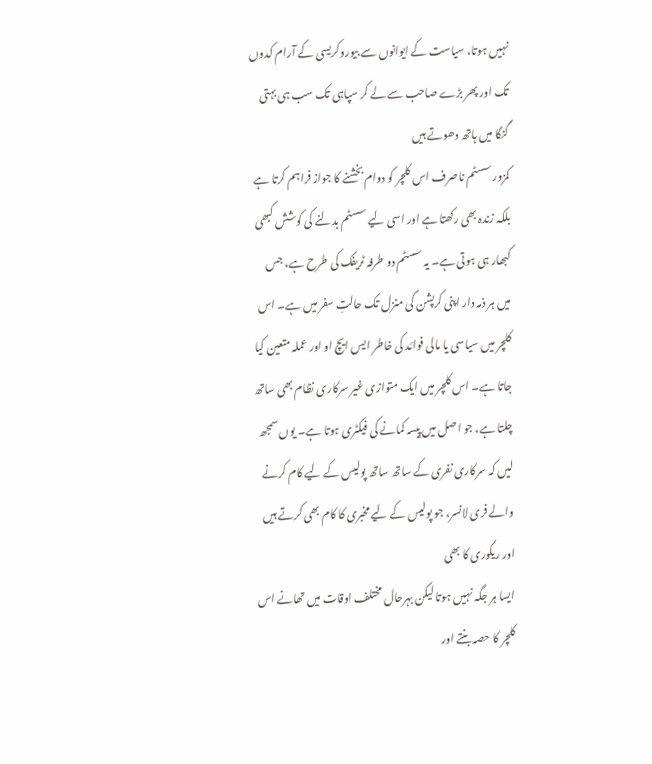نہیں ہوتا، سیاست کے ایوانوں سے بیوروکریسی کے آرام کدوں تک اور پھر بڑے صاحب سے لے کر سپاہی تک سب ہی بہتی گنگا میں ہاتھ دھوتے ہیں
کمزور سسٹم ناصرف اس کلچر کو دوام بخشنے کا جواز فراہم کرتا ہے بلکہ زندہ بھی رکھتا ہے اور اسی لیے سسٹم بدلنے کی کوشش کبھی کبھار ہی ہوتی ہے۔ یہ سسٹم دو طرفہ ٹریفک کی طرح ہے، جس میں ہر ذمہ دار اپنی کرپشن کی منزل تک حالتِ سفر میں ہے۔ اس کلچر میں سیاسی یا مالی فوائد کی خاطر ایس ایچ او اور عملہ متعین کیا جاتا ہے۔ اس کلچر میں ایک متوازی غیر سرکاری نظام بھی ساتھ چلتا ہے، جو اصل میں پیسہ کمانے کی فیکٹری ہوتا ہے۔ یوں سمجھ لیں کہ سرکاری نفری کے ساتھ ساتھ پولیس کے لیے کام کرنے والے فری لانسر، جو پولیس کے لیے مخبری کا کام بھی کرتے ہیں اور ریکوری کا بھی
ایسا ہر جگہ نہیں ہوتا لیکن بہرحال مختلف اوقات میں تھانے اس کلچر کا حصہ بنتے اور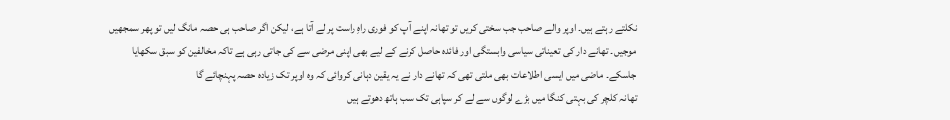نکلتے رہتے ہیں۔ اوپر والے صاحب جب سختی کریں تو تھانہ اپنے آپ کو فوری راہِ راست پر لے آتا ہے، لیکن اگر صاحب ہی حصہ مانگ لیں تو پھر سمجھیں موجیں۔ تھانے دار کی تعیناتی سیاسی وابستگی اور فائدہ حاصل کرنے کے لیے بھی اپنی مرضی سے کی جاتی رہی ہے تاکہ مخالفین کو سبق سکھایا جاسکے۔ ماضی میں ایسی اطلاعات بھی ملتی تھی کہ تھانے دار نے یہ یقین دہانی کروائی کہ وہ اوپر تک زیادہ حصہ پہنچائے گا
تھانہ کلچر کی بہتی کنگا میں بڑے لوگوں سے لے کر سپاہی تک سب ہاتھ دھوتے ہیں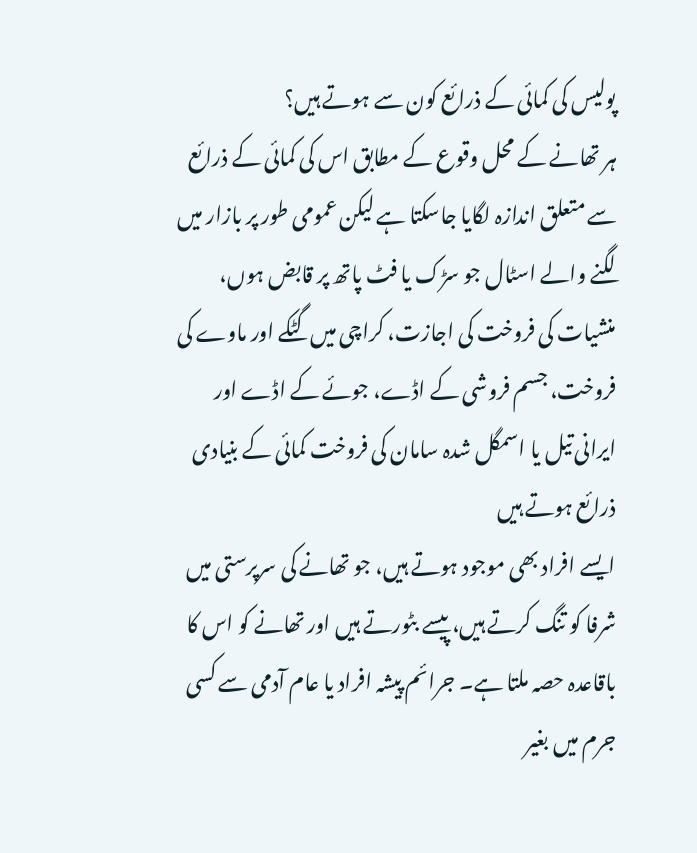پولیس کی کمائی کے ذرائع کون سے ہوتے ہیں؟
ہر تھانے کے محل وقوع کے مطابق اس کی کمائی کے ذرائع سے متعلق اندازہ لگایا جاسکتا ہے لیکن عمومی طور پر بازار میں لگنے والے اسٹال جو سڑک یا فٹ پاتھ پر قابض ہوں، منشیات کی فروخت کی اجازت، کراچی میں گٹکے اور ماوے کی فروخت، جسم فروشی کے اڈے، جوئے کے اڈے اور ایرانی تیل یا اسمگل شدہ سامان کی فروخت کمائی کے بنیادی ذرائع ہوتے ہیں
ایسے افراد بھی موجود ہوتے ہیں، جو تھانے کی سرپرستی میں شرفا کو تنگ کرتے ہیں، پیسے بٹورتے ہیں اور تھانے کو اس کا باقاعدہ حصہ ملتا ہے۔ جرائم پیشہ افراد یا عام آدمی سے کسی جرم میں بغیر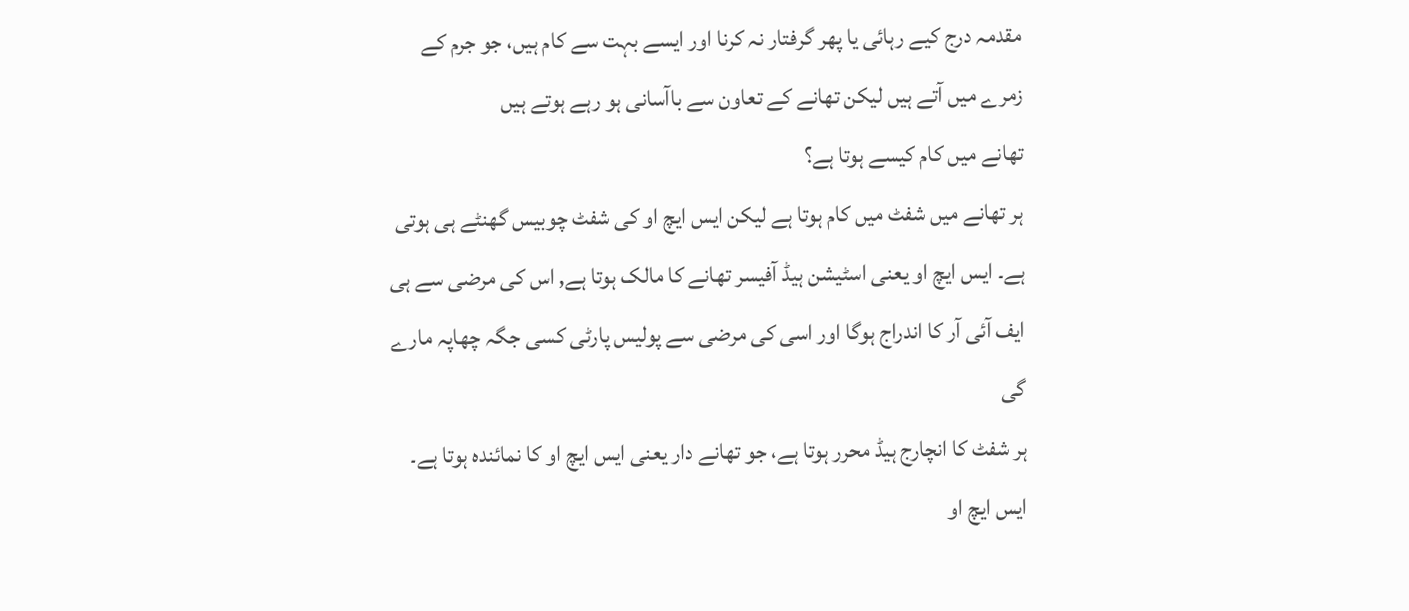مقدمہ درج کیے رہائی یا پھر گرفتار نہ کرنا اور ایسے بہت سے کام ہیں، جو جرم کے زمرے میں آتے ہیں لیکن تھانے کے تعاون سے باآسانی ہو رہے ہوتے ہیں
تھانے میں کام کیسے ہوتا ہے؟
ہر تھانے میں شفٹ میں کام ہوتا ہے لیکن ایس ایچ او کی شفٹ چوبیس گھنٹے ہی ہوتی ہے۔ ایس ایچ او یعنی اسٹیشن ہیڈ آفیسر تھانے کا مالک ہوتا ہے, اس کی مرضی سے ہی ایف آئی آر کا اندراج ہوگا اور اسی کی مرضی سے پولیس پارٹی کسی جگہ چھاپہ مارے گی
ہر شفٹ کا انچارج ہیڈ محرر ہوتا ہے، جو تھانے دار یعنی ایس ایچ او کا نمائندہ ہوتا ہے۔ ایس ایچ او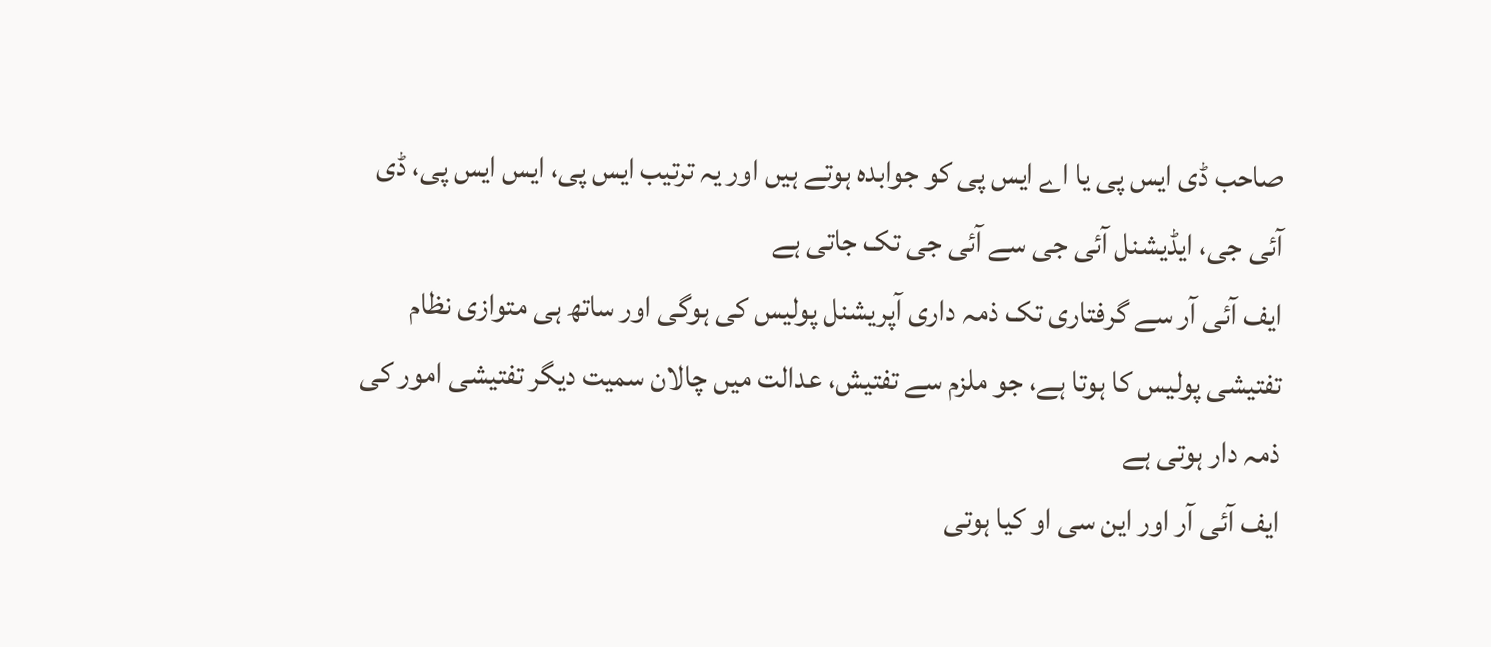صاحب ڈی ایس پی یا اے ایس پی کو جوابدہ ہوتے ہیں اور یہ ترتیب ایس پی، ایس ایس پی، ڈی آئی جی، ایڈیشنل آئی جی سے آئی جی تک جاتی ہے
ایف آئی آر سے گرفتاری تک ذمہ داری آپریشنل پولیس کی ہوگی اور ساتھ ہی متوازی نظام تفتیشی پولیس کا ہوتا ہے، جو ملزم سے تفتیش، عدالت میں چالان سمیت دیگر تفتیشی امور کی ذمہ دار ہوتی ہے
ایف آئی آر اور این سی او کیا ہوتی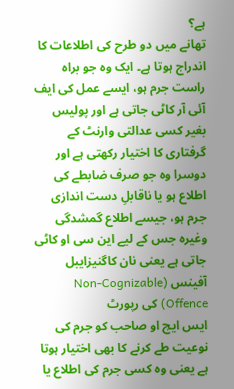ہے؟
تھانے میں دو طرح کی اطلاعات کا اندراج ہوتا ہے۔ ایک وہ جو براہ راست جرم ہو، ایسے عمل کی ایف آئی آر کاٹی جاتی ہے اور پولیس بغیر کسی عدالتی وارنٹ کے گرفتاری کا اختیار رکھتی ہے اور دوسرا وہ جو صرف ضابطے کی اطلاع ہو یا ناقابلِ دست اندازی جرم ہو، جیسے اطلاع گمشدگی وغیرہ جس کے لیے این سی او کاٹی جاتی ہے یعنی نان کاگنیزایبل آفینس (Non-Cognizable Offence) کی رپورٹ
ایس ایچ او صاحب کو جرم کی نوعیت طے کرنے کا بھی اختیار ہوتا ہے یعنی وہ کسی جرم کی اطلاع یا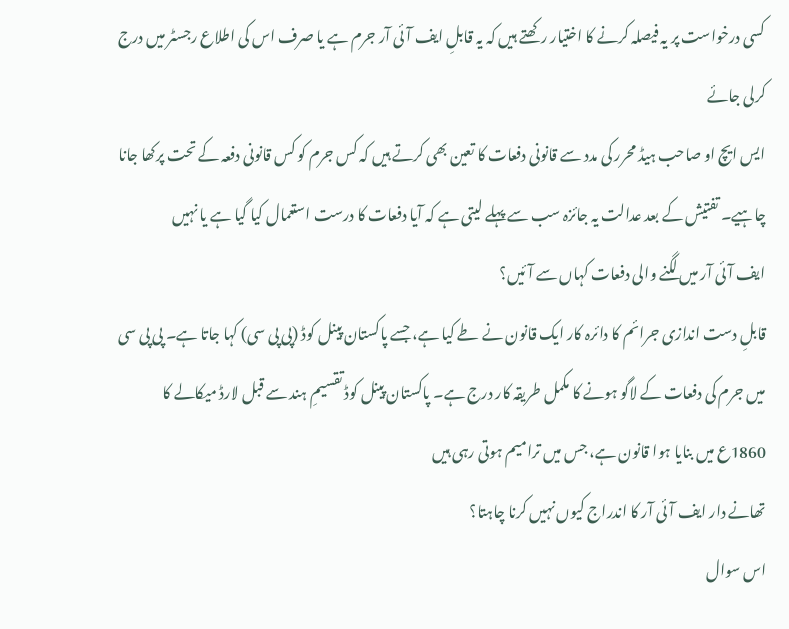کسی درخواست پر یہ فیصلہ کرنے کا اختیار رکھتے ہیں کہ یہ قابلِ ایف آئی آر جرم ہے یا صرف اس کی اطلاع رجسٹر میں درج کرلی جائے
ایس ایچ او صاحب ہیڈ محرر کی مدد سے قانونی دفعات کا تعین بھی کرتے ہیں کہ کس جرم کو کس قانونی دفعہ کے تحت پرکھا جانا چاہیے۔ تفتیش کے بعد عدالت یہ جائزہ سب سے پہلے لیتی ہے کہ آیا دفعات کا درست استعمال کیا گیا ہے یا نہیں
ایف آئی آر میں لگنے والی دفعات کہاں سے آئیں؟
قابلِ دست اندازی جرائم کا دائرہ کار ایک قانون نے طے کیا ہے، جسے پاکستان پینل کوڈ (پی پی سی) کہا جاتا ہے۔ پی پی سی میں جرم کی دفعات کے لاگو ہونے کا مکمل طریقہ کار درج ہے۔ پاکستان پینل کوڈ تقسیمِ ہند سے قبل لارڈ میکالے کا 1860ع میں بنایا ہوا قانون ہے، جس میں ترامیم ہوتی رہی ہیں
تھانے دار ایف آئی آر کا اندراج کیوں نہیں کرنا چاہتا؟
اس سوال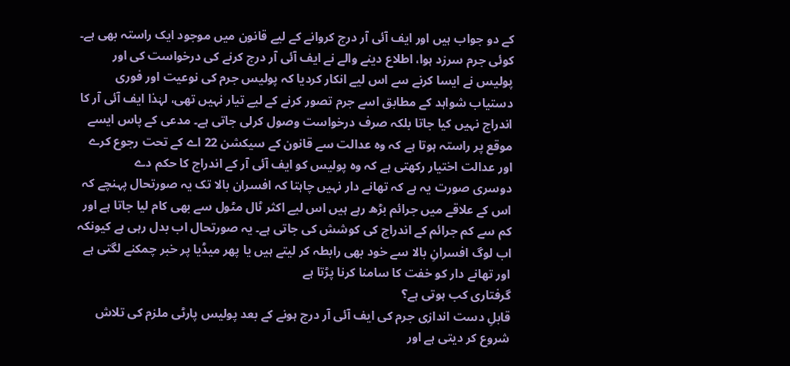کے دو جواب ہیں اور ایف آئی آر درج کروانے کے لیے قانون میں موجود ایک راستہ بھی ہے۔ کوئی جرم سرزد ہوا، اطلاع دینے والے نے ایف آئی آر درج کرنے کی درخواست کی اور پولیس نے ایسا کرنے سے اس لیے انکار کردیا کہ پولیس جرم کی نوعیت اور فوری دستیاب شواہد کے مطابق اسے جرم تصور کرنے کے لیے تیار نہیں تھی، لہٰذا ایف آئی آر کا اندراج نہیں کیا جاتا بلکہ صرف درخواست وصول کرلی جاتی ہے۔ مدعی کے پاس ایسے موقع پر راستہ ہوتا ہے کہ وہ عدالت سے قانون کے سیکشن 22 اے کے تحت رجوع کرے اور عدالت اختیار رکھتی ہے کہ وہ پولیس کو ایف آئی آر کے اندراج کا حکم دے
دوسری صورت یہ ہے کہ تھانے دار نہیں چاہتا کہ افسران بالا تک یہ صورتحال پہنچے کہ اس کے علاقے میں جرائم بڑھ رہے ہیں اس لیے اکثر ٹال مٹول سے بھی کام لیا جاتا ہے اور کم سے کم جرائم کے اندراج کی کوشش کی جاتی ہے۔ یہ صورتحال اب بدل رہی ہے کیونکہ اب لوگ افسرانِ بالا سے خود بھی رابطہ کر لیتے ہیں یا پھر میڈیا پر خبر چمکنے لگتی ہے اور تھانے دار کو خفت کا سامنا کرنا پڑتا ہے
گرفتاری کب ہوتی ہے؟
قابلِ دست اندازی جرم کی ایف آئی آر درج ہونے کے بعد پولیس پارٹی ملزم کی تلاش شروع کر دیتی ہے اور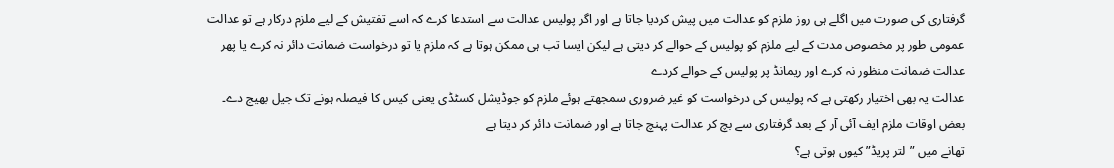گرفتاری کی صورت میں اگلے ہی روز ملزم کو عدالت میں پیش کردیا جاتا ہے اور اگر پولیس عدالت سے استدعا کرے کہ اسے تفتیش کے لیے ملزم درکار ہے تو عدالت عمومی طور پر مخصوص مدت کے لیے ملزم کو پولیس کے حوالے کر دیتی ہے لیکن ایسا تب ہی ممکن ہوتا ہے کہ ملزم یا تو درخواست ضمانت دائر نہ کرے یا پھر عدالت ضمانت منظور نہ کرے اور ریمانڈ پر پولیس کے حوالے کردے
عدالت یہ بھی اختیار رکھتی ہے کہ پولیس کی درخواست کو غیر ضروری سمجھتے ہوئے ملزم کو جوڈیشل کسٹڈی یعنی کیس کا فیصلہ ہونے تک جیل بھیج دے۔ بعض اوقات ملزم ایف آئی آر کے بعد گرفتاری سے بچ کر عدالت پہنچ جاتا ہے اور ضمانت دائر کر دیتا ہے
تھانے میں ”لتر پریڈ” کیوں ہوتی ہے؟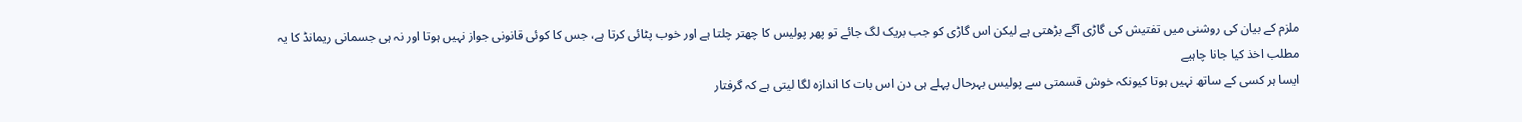ملزم کے بیان کی روشنی میں تفتیش کی گاڑی آگے بڑھتی ہے لیکن اس گاڑی کو جب بریک لگ جائے تو پھر پولیس کا چھتر چلتا ہے اور خوب پٹائی کرتا ہے، جس کا کوئی قانونی جواز نہیں ہوتا اور نہ ہی جسمانی ریمانڈ کا یہ مطلب اخذ کیا جانا چاہیے
ایسا ہر کسی کے ساتھ نہیں ہوتا کیونکہ خوش قسمتی سے پولیس بہرحال پہلے ہی دن اس بات کا اندازہ لگا لیتی ہے کہ گرفتار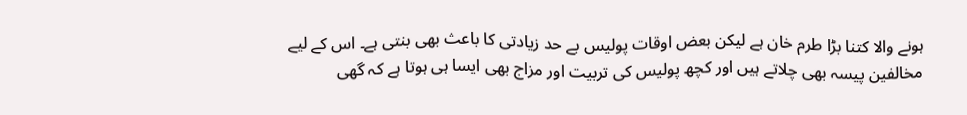ہونے والا کتنا بڑا طرم خان ہے لیکن بعض اوقات پولیس بے حد زیادتی کا باعث بھی بنتی ہے۔ اس کے لیے مخالفین پیسہ بھی چلاتے ہیں اور کچھ پولیس کی تربیت اور مزاج بھی ایسا ہی ہوتا ہے کہ گھی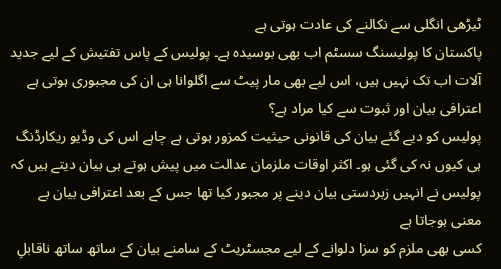ٹیڑھی انگلی سے نکالنے کی عادت ہوتی ہے
پاکستان کا پولیسنگ سسٹم اب بھی بوسیدہ ہے۔ پولیس کے پاس تفتیش کے لیے جدید آلات اب تک نہیں ہیں، اس لیے بھی مار پیٹ سے اگلوانا ہی ان کی مجبوری ہوتی ہے
اعترافی بیان اور ثبوت سے کیا مراد ہے؟
پولیس کو دیے گئے بیان کی قانونی حیثیت کمزور ہوتی ہے چاہے اس کی وڈیو ریکارڈنگ ہی کیوں نہ کی گئی ہو۔ اکثر اوقات ملزمان عدالت میں پیش ہوتے ہی بیان دیتے ہیں کہ پولیس نے انہیں زبردستی بیان دینے پر مجبور کیا تھا جس کے بعد اعترافی بیان بے معنی ہوجاتا ہے
کسی بھی ملزم کو سزا دلوانے کے لیے مجسٹریٹ کے سامنے بیان کے ساتھ ساتھ ناقابلِ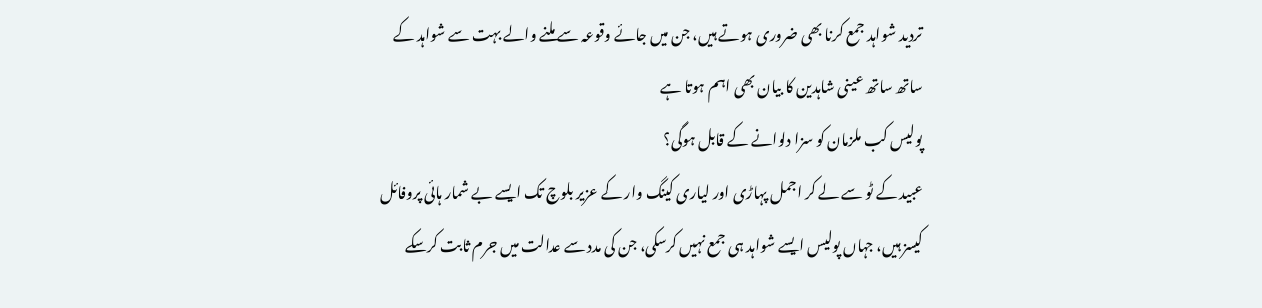تردید شواہد جمع کرنا بھی ضروری ہوتے ہیں، جن میں جائے وقوعہ سے ملنے والے بہت سے شواہد کے ساتھ ساتھ عینی شاہدین کا بیان بھی اہم ہوتا ہے
پولیس کب ملزمان کو سزا دلوانے کے قابل ہوگی؟
عبید کے ٹو سے لے کر اجمل پہاڑی اور لیاری کینگ وار کے عزیر بلوچ تک ایسے بے شمار ہائی پروفائل کیسز ہیں، جہاں پولیس ایسے شواہد ہی جمع نہیں کرسکی، جن کی مدد سے عدالت میں جرم ثابت کرسکے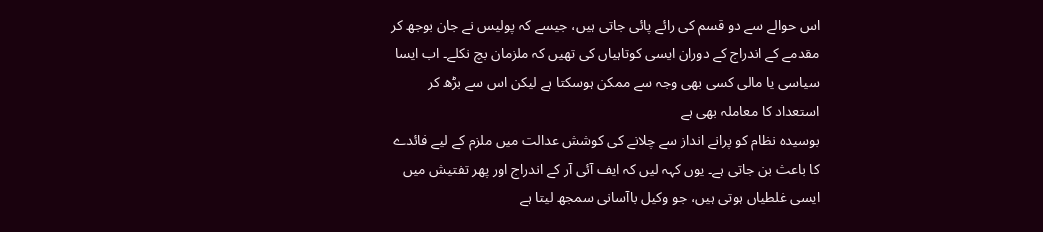اس حوالے سے دو قسم کی رائے پائی جاتی ہیں، جیسے کہ پولیس نے جان بوجھ کر مقدمے کے اندراج کے دوران ایسی کوتاہیاں کی تھیں کہ ملزمان بچ نکلے۔ اب ایسا سیاسی یا مالی کسی بھی وجہ سے ممکن ہوسکتا ہے لیکن اس سے بڑھ کر استعداد کا معاملہ بھی ہے
بوسیدہ نظام کو پرانے انداز سے چلانے کی کوشش عدالت میں ملزم کے لیے فائدے کا باعث بن جاتی ہے۔ یوں کہہ لیں کہ ایف آئی آر کے اندراج اور پھر تفتیش میں ایسی غلطیاں ہوتی ہیں، جو وکیل باآسانی سمجھ لیتا ہے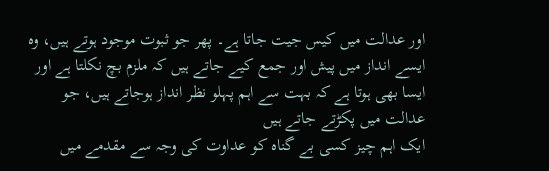اور عدالت میں کیس جیت جاتا ہے۔ پھر جو ثبوت موجود ہوتے ہیں، وہ ایسے انداز میں پیش اور جمع کیے جاتے ہیں کہ ملزم بچ نکلتا ہے اور ایسا بھی ہوتا ہے کہ بہت سے اہم پہلو نظر انداز ہوجاتے ہیں، جو عدالت میں پکڑتے جاتے ہیں
ایک اہم چیز کسی بے گناہ کو عداوت کی وجہ سے مقدمے میں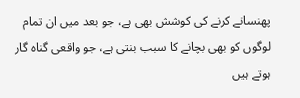پھنسانے کرنے کی کوشش بھی ہے، جو بعد میں ان تمام لوگوں کو بھی بچانے کا سبب بنتی ہے، جو واقعی گناہ گار ہوتے ہیں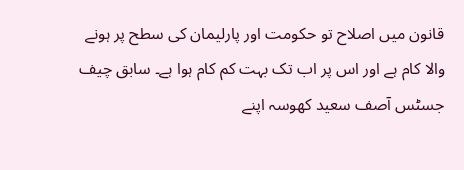قانون میں اصلاح تو حکومت اور پارلیمان کی سطح پر ہونے والا کام ہے اور اس پر اب تک بہت کم کام ہوا ہے۔ سابق چیف جسٹس آصف سعید کھوسہ اپنے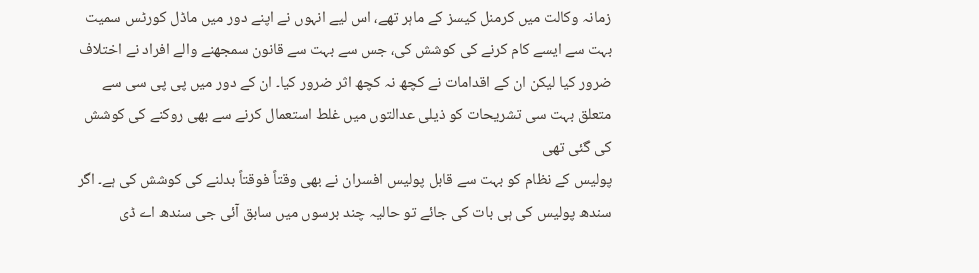زمانہ وکالت میں کرمنل کیسز کے ماہر تھے، اس لیے انہوں نے اپنے دور میں ماڈل کورٹس سمیت بہت سے ایسے کام کرنے کی کوشش کی، جس سے بہت سے قانون سمجھنے والے افراد نے اختلاف ضرور کیا لیکن ان کے اقدامات نے کچھ نہ کچھ اثر ضرور کیا۔ ان کے دور میں پی پی سی سے متعلق بہت سی تشریحات کو ذیلی عدالتوں میں غلط استعمال کرنے سے بھی روکنے کی کوشش کی گئی تھی
پولیس کے نظام کو بہت سے قابل پولیس افسران نے بھی وقتاً فوقتاً بدلنے کی کوشش کی ہے۔ اگر سندھ پولیس کی ہی بات کی جائے تو حالیہ چند برسوں میں سابق آئی جی سندھ اے ڈی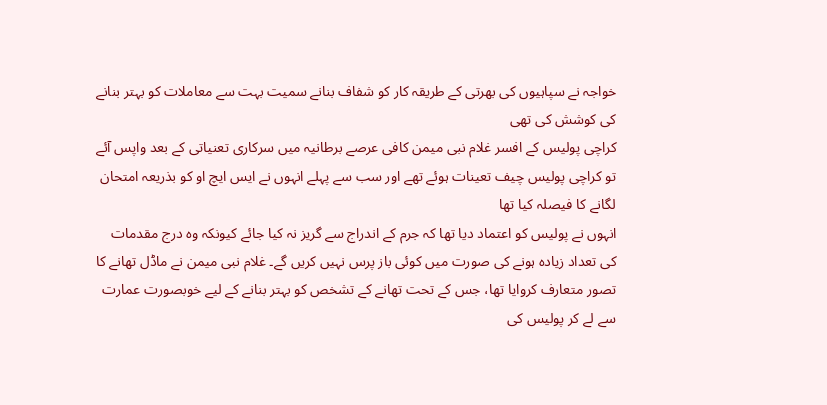خواجہ نے سپاہیوں کی بھرتی کے طریقہ کار کو شفاف بنانے سمیت بہت سے معاملات کو بہتر بنانے کی کوشش کی تھی
کراچی پولیس کے افسر غلام نبی میمن کافی عرصے برطانیہ میں سرکاری تعنیاتی کے بعد واپس آئے تو کراچی پولیس چیف تعینات ہوئے تھے اور سب سے پہلے انہوں نے ایس ایچ او کو بذریعہ امتحان لگانے کا فیصلہ کیا تھا
انہوں نے پولیس کو اعتماد دیا تھا کہ جرم کے اندراج سے گریز نہ کیا جائے کیونکہ وہ درج مقدمات کی تعداد زیادہ ہونے کی صورت میں کوئی باز پرس نہیں کریں گے۔ غلام نبی میمن نے ماڈل تھانے کا تصور متعارف کروایا تھا، جس کے تحت تھانے کے تشخص کو بہتر بنانے کے لیے خوبصورت عمارت سے لے کر پولیس کی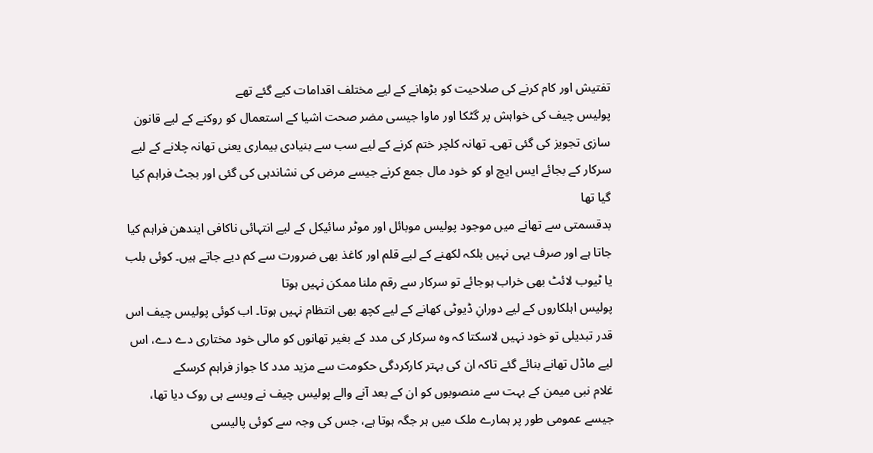تفتیش اور کام کرنے کی صلاحیت کو بڑھانے کے لیے مختلف اقدامات کیے گئے تھے
پولیس چیف کی خواہش پر گٹکا اور ماوا جیسی مضر صحت اشیا کے استعمال کو روکنے کے لیے قانون سازی تجویز کی گئی تھی۔ تھانہ کلچر ختم کرنے کے لیے سب سے بنیادی بیماری یعنی تھانہ چلانے کے لیے سرکار کے بجائے ایس ایچ او کو خود مال جمع کرنے جیسے مرض کی نشاندہی کی گئی اور بجٹ فراہم کیا گیا تھا
بدقسمتی سے تھانے میں موجود پولیس موبائل اور موٹر سائیکل کے لیے انتہائی ناکافی ایندھن فراہم کیا جاتا ہے اور صرف یہی نہیں بلکہ لکھنے کے لیے قلم اور کاغذ بھی ضرورت سے کم دیے جاتے ہیں۔ کوئی بلب یا ٹیوب لائٹ بھی خراب ہوجائے تو سرکار سے رقم ملنا ممکن نہیں ہوتا
پولیس اہلکاروں کے لیے دورانِ ڈیوٹی کھانے کے لیے کچھ بھی انتظام نہیں ہوتا۔ اب کوئی پولیس چیف اس قدر تبدیلی تو خود نہیں لاسکتا کہ وہ سرکار کی مدد کے بغیر تھانوں کو مالی خود مختاری دے دے، اس لیے ماڈل تھانے بنائے گئے تاکہ ان کی بہتر کارکردگی حکومت سے مزید مدد کا جواز فراہم کرسکے
غلام نبی میمن کے بہت سے منصوبوں کو ان کے بعد آنے والے پولیس چیف نے ویسے ہی روک دیا تھا، جیسے عمومی طور پر ہمارے ملک میں ہر جگہ ہوتا ہے، جس کی وجہ سے کوئی پالیسی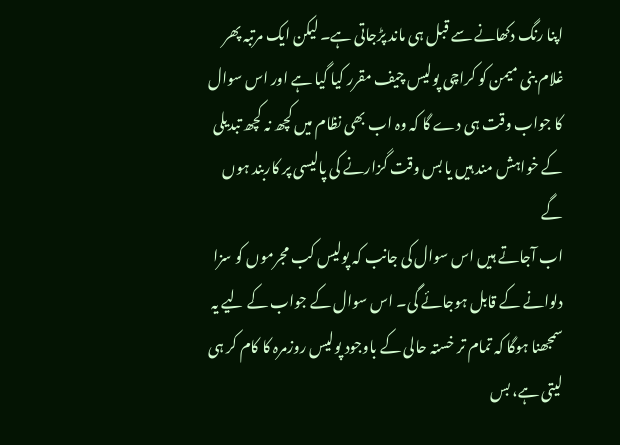اپنا رنگ دکھانے سے قبل ہی ماند پڑجاتی ہے۔ لیکن ایک مرتبہ پھر غلام بنی میمن کو کراچی پولیس چیف مقرر کیا گیا ہے اور اس سوال کا جواب وقت ہی دے گا کہ وہ اب بھی نظام میں کچھ نہ کچھ تبدیلی کے خواہش مند ہیں یا بس وقت گزارنے کی پالیسی پر کاربند ہوں گے
اب آجاتے ہیں اس سوال کی جانب کہ پولیس کب مجرموں کو سزا دلوانے کے قابل ہوجائے گی۔ اس سوال کے جواب کے لیے یہ سمجھنا ہوگا کہ تمام تر خستہ حالی کے باوجود پولیس روزمرہ کا کام کر ہی لیتی ہے، بس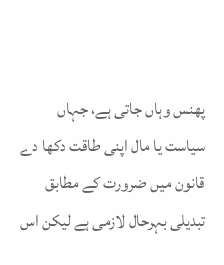پھنس وہاں جاتی ہے، جہاں سیاست یا مال اپنی طاقت دکھا دے
قانون میں ضرورت کے مطابق تبدیلی بہرحال لازمی ہے لیکن اس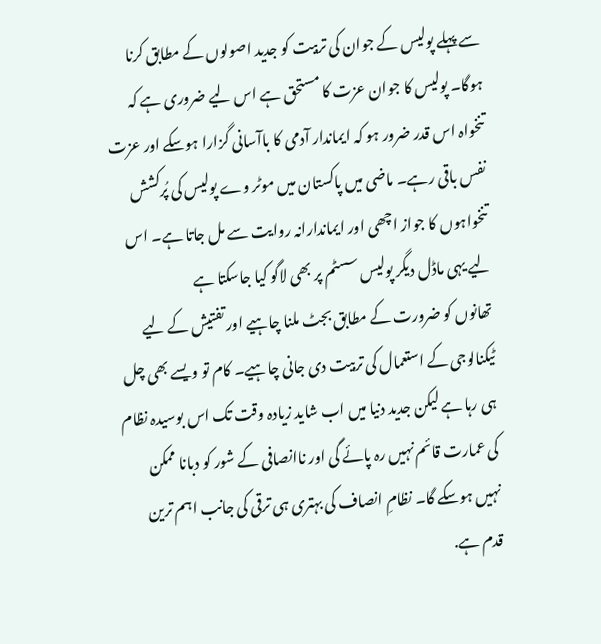سے پہلے پولیس کے جوان کی تربیت کو جدید اصولوں کے مطابق کرنا ہوگا۔ پولیس کا جوان عزت کا مستحق ہے اس لیے ضروری ہے کہ تنخواہ اس قدر ضرور ہو کہ ایماندار آدمی کا باآسانی گزارا ہوسکے اور عزت نفس باقی رہے۔ ماضی میں پاکستان میں موٹر وے پولیس کی پُرکشش تنخواہوں کا جواز اچھی اور ایماندارانہ روایت سے مل جاتا ہے۔ اس لیے یہی ماڈل دیگر پولیس سسٹم پر بھی لاگو کیا جاسکتا ہے
تھانوں کو ضرورت کے مطابق بجٹ ملنا چاہیے اور تفتیش کے لیے ٹیکنالوجی کے استعمال کی تربیت دی جانی چاہیے۔ کام تو ویسے بھی چل ہی رہا ہے لیکن جدید دنیا میں اب شاید زیادہ وقت تک اس بوسیدہ نظام کی عمارت قائم نہیں رہ پائے گی اور ناانصافی کے شور کو دبانا ممکن نہیں ہوسکے گا۔ نظامِ انصاف کی بہتری ہی ترقی کی جانب اہم ترین قدم ہے.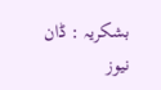بشکریہ : ڈان نیوز